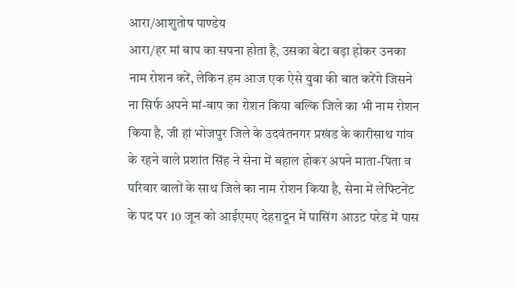आरा/आशुतोष पाण्डेय
आरा/हर मां बाप का सपना होता है, उसका बेटा बड़ा होकर उनका नाम रोशन करें, लेकिन हम आज एक ऐसे युवा की बात करेंगे जिसने ना सिर्फ अपने मां-बाप का रोशन किया बल्कि जिले का भी नाम रोशन किया है, जी हां भोजपुर जिले के उदवंतनगर प्रखंड के कारीसाथ गांव के रहने वाले प्रशांत सिंह ने सेना में बहाल होकर अपने माता-पिता व परिवार वालों के साथ जिले का नाम रोशन किया है, सेना में लेफ्टिनेंट के पद पर 10 जून को आईएमए देहरादून में पासिंग आउट परेड में पास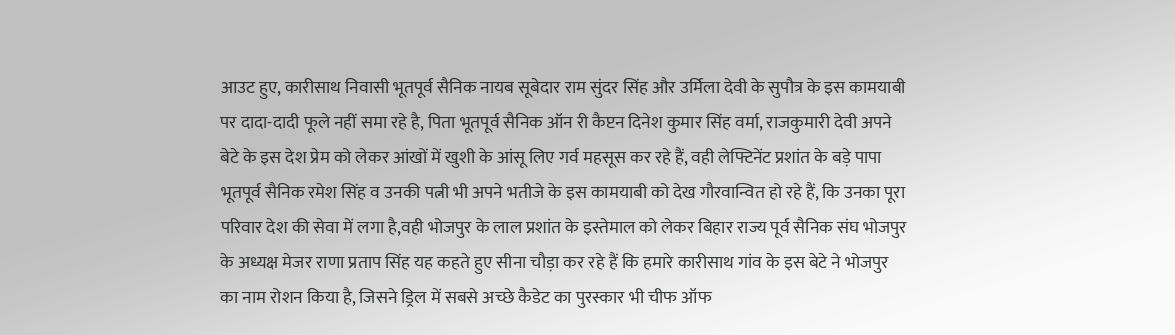आउट हुए, कारीसाथ निवासी भूतपूर्व सैनिक नायब सूबेदार राम सुंदर सिंह और उर्मिला देवी के सुपौत्र के इस कामयाबी पर दादा-दादी फूले नहीं समा रहे है, पिता भूतपूर्व सैनिक ऑन री कैप्टन दिनेश कुमार सिंह वर्मा, राजकुमारी देवी अपने बेटे के इस देश प्रेम को लेकर आंखों में खुशी के आंसू लिए गर्व महसूस कर रहे हैं, वही लेफ्टिनेंट प्रशांत के बड़े पापा भूतपूर्व सैनिक रमेश सिंह व उनकी पत्नी भी अपने भतीजे के इस कामयाबी को देख गौरवान्वित हो रहे हैं, कि उनका पूरा परिवार देश की सेवा में लगा है,वही भोजपुर के लाल प्रशांत के इस्तेमाल को लेकर बिहार राज्य पूर्व सैनिक संघ भोजपुर के अध्यक्ष मेजर राणा प्रताप सिंह यह कहते हुए सीना चौड़ा कर रहे हैं कि हमारे कारीसाथ गांव के इस बेटे ने भोजपुर का नाम रोशन किया है, जिसने ड्रिल में सबसे अच्छे कैडेट का पुरस्कार भी चीफ ऑफ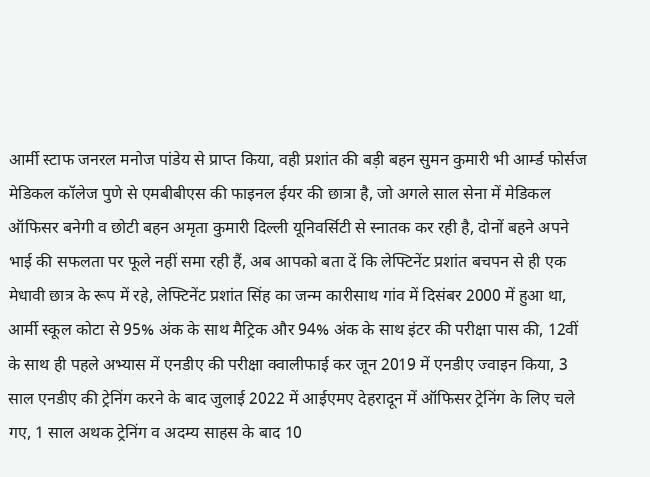आर्मी स्टाफ जनरल मनोज पांडेय से प्राप्त किया, वही प्रशांत की बड़ी बहन सुमन कुमारी भी आर्म्ड फोर्सज मेडिकल कॉलेज पुणे से एमबीबीएस की फाइनल ईयर की छात्रा है, जो अगले साल सेना में मेडिकल ऑफिसर बनेगी व छोटी बहन अमृता कुमारी दिल्ली यूनिवर्सिटी से स्नातक कर रही है, दोनों बहने अपने भाई की सफलता पर फूले नहीं समा रही हैं, अब आपको बता दें कि लेफ्टिनेंट प्रशांत बचपन से ही एक मेधावी छात्र के रूप में रहे, लेफ्टिनेंट प्रशांत सिंह का जन्म कारीसाथ गांव में दिसंबर 2000 में हुआ था, आर्मी स्कूल कोटा से 95% अंक के साथ मैट्रिक और 94% अंक के साथ इंटर की परीक्षा पास की, 12वीं के साथ ही पहले अभ्यास में एनडीए की परीक्षा क्वालीफाई कर जून 2019 में एनडीए ज्वाइन किया, 3 साल एनडीए की ट्रेनिंग करने के बाद जुलाई 2022 में आईएमए देहरादून में ऑफिसर ट्रेनिंग के लिए चले गए, 1 साल अथक ट्रेनिंग व अदम्य साहस के बाद 10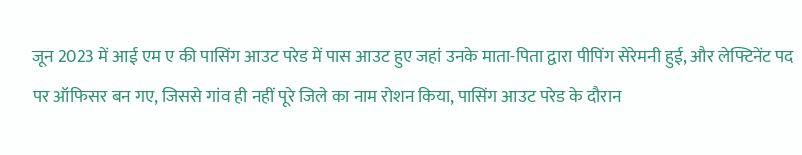जून 2023 में आई एम ए की पासिंग आउट परेड में पास आउट हुए जहां उनके माता-पिता द्वारा पीपिंग सेरेमनी हुई, और लेफ्टिनेंट पद पर ऑफिसर बन गए, जिससे गांव ही नहीं पूरे जिले का नाम रोशन किया, पासिंग आउट परेड के दौरान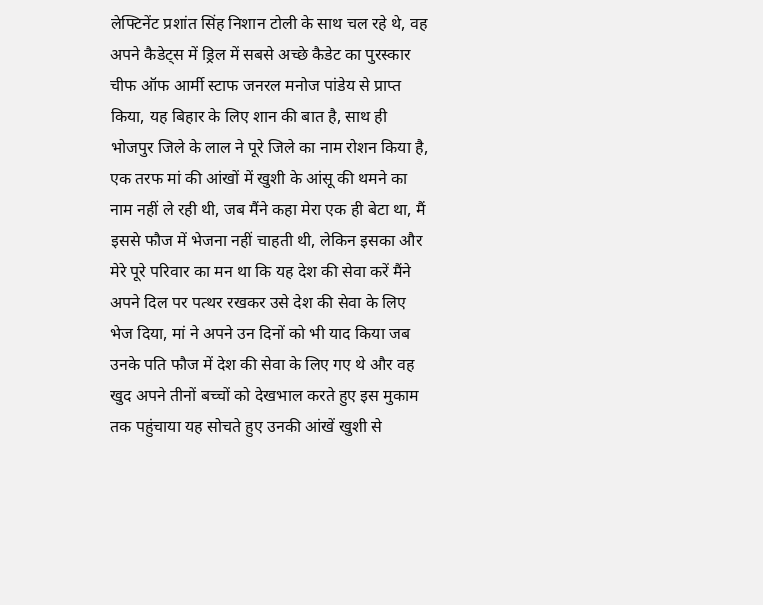लेफ्टिनेंट प्रशांत सिंह निशान टोली के साथ चल रहे थे, वह अपने कैडेट्स में ड्रिल में सबसे अच्छे कैडेट का पुरस्कार चीफ ऑफ आर्मी स्टाफ जनरल मनोज पांडेय से प्राप्त किया, यह बिहार के लिए शान की बात है, साथ ही भोजपुर जिले के लाल ने पूरे जिले का नाम रोशन किया है, एक तरफ मां की आंखों में खुशी के आंसू की थमने का नाम नहीं ले रही थी, जब मैंने कहा मेरा एक ही बेटा था, मैं इससे फौज में भेजना नहीं चाहती थी, लेकिन इसका और मेरे पूरे परिवार का मन था कि यह देश की सेवा करें मैंने अपने दिल पर पत्थर रखकर उसे देश की सेवा के लिए भेज दिया, मां ने अपने उन दिनों को भी याद किया जब उनके पति फौज में देश की सेवा के लिए गए थे और वह खुद अपने तीनों बच्चों को देखभाल करते हुए इस मुकाम तक पहुंचाया यह सोचते हुए उनकी आंखें खुशी से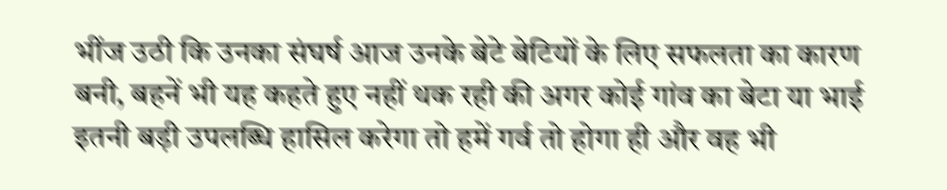भींज उठी कि उनका संघर्ष आज उनके बेटे बेटियों के लिए सफलता का कारण बनी, बहनें भी यह कहते हुए नहीं थक रही की अगर कोई गांव का बेटा या भाई इतनी बड़ी उपलब्धि हासिल करेगा तो हमें गर्व तो होगा ही और वह भी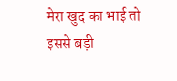मेरा खुद का भाई तो इससे बड़ी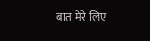बात मेरे लिए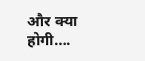और क्या होगी….